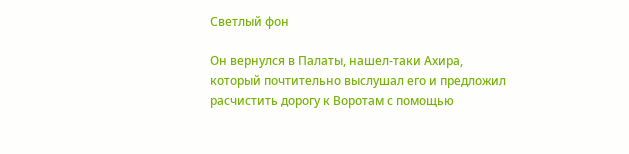Светлый фон

Он вернулся в Палаты, нашел-таки Ахира, который почтительно выслушал его и предложил расчистить дорогу к Воротам с помощью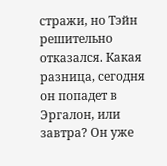стражи, но Тэйн решительно отказался. Какая разница, сегодня он попадет в Эргалон, или завтра? Он уже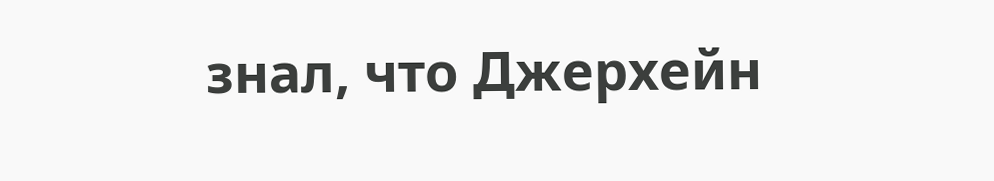знал, что Джерхейн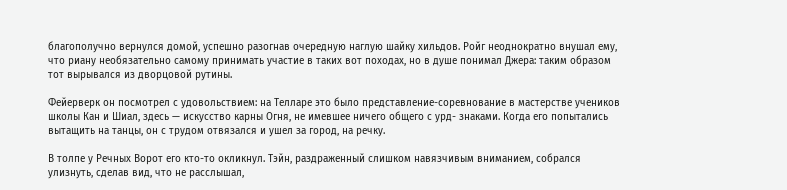благополучно вернулся домой, успешно разогнав очередную наглую шайку хильдов. Ройг неоднократно внушал ему, что риану необязательно самому принимать участие в таких вот походах, но в душе понимал Джера: таким образом тот вырывался из дворцовой рутины.

Фейерверк он посмотрел с удовольствием: на Телларе это было представление-соревнование в мастерстве учеников школы Кан и Шиал, здесь — искусство карны Огня, не имевшее ничего общего с урд- знаками. Когда его попытались вытащить на танцы, он с трудом отвязался и ушел за город, на речку.

В толпе у Речных Ворот его кто-то окликнул. Тэйн, раздраженный слишком навязчивым вниманием, собрался улизнуть, сделав вид, что не расслышал,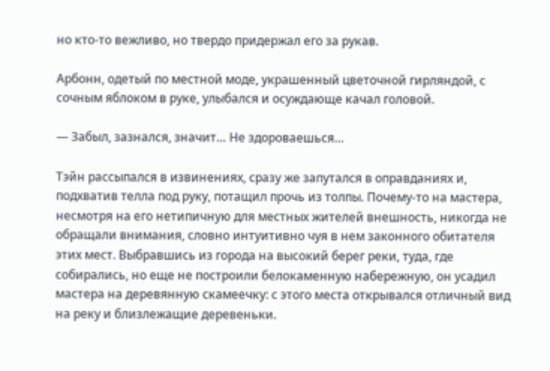но кто-то вежливо, но твердо придержал его за рукав.

Арбонн, одетый по местной моде, украшенный цветочной гирляндой, с сочным яблоком в руке, улыбался и осуждающе качал головой.

— Забыл, зазнался, значит… Не здороваешься…

Тэйн рассыпался в извинениях, сразу же запутался в оправданиях и, подхватив телла под руку, потащил прочь из толпы. Почему-то на мастера, несмотря на его нетипичную для местных жителей внешность, никогда не обращали внимания, словно интуитивно чуя в нем законного обитателя этих мест. Выбравшись из города на высокий берег реки, туда, где собирались, но еще не построили белокаменную набережную, он усадил мастера на деревянную скамеечку: с этого места открывался отличный вид на реку и близлежащие деревеньки.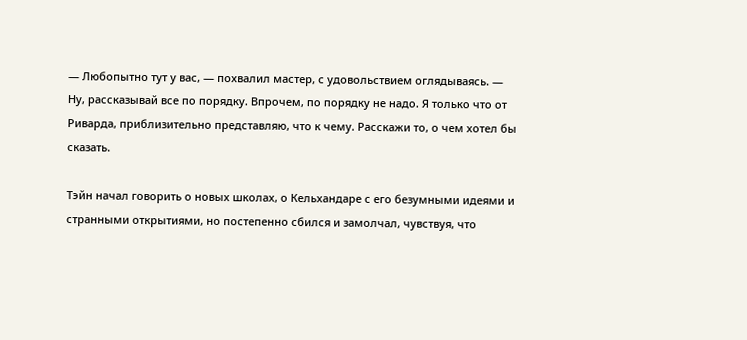— Любопытно тут у вас, — похвалил мастер, с удовольствием оглядываясь. — Ну, рассказывай все по порядку. Впрочем, по порядку не надо. Я только что от Риварда, приблизительно представляю, что к чему. Расскажи то, о чем хотел бы сказать.

Тэйн начал говорить о новых школах, о Кельхандаре с его безумными идеями и странными открытиями, но постепенно сбился и замолчал, чувствуя, что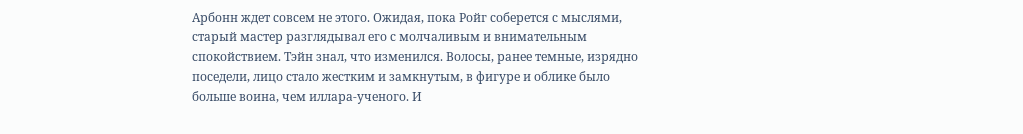Арбонн ждет совсем не этого. Ожидая, пока Ройг соберется с мыслями, старый мастер разглядывал его с молчаливым и внимательным спокойствием. Тэйн знал, что изменился. Волосы, ранее темные, изрядно поседели, лицо стало жестким и замкнутым, в фигуре и облике было больше воина, чем иллара-ученого. И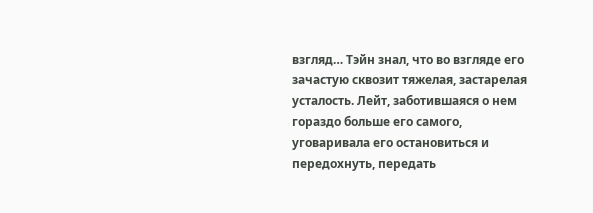взгляд… Тэйн знал, что во взгляде его зачастую сквозит тяжелая, застарелая усталость. Лейт, заботившаяся о нем гораздо больше его самого, уговаривала его остановиться и передохнуть, передать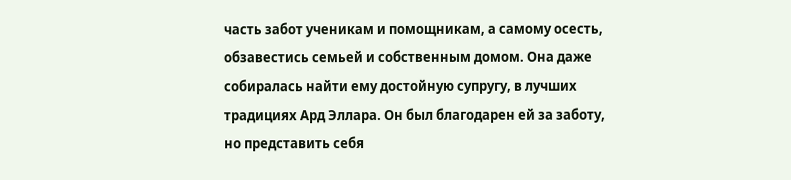часть забот ученикам и помощникам, а самому осесть, обзавестись семьей и собственным домом. Она даже собиралась найти ему достойную супругу, в лучших традициях Ард Эллара. Он был благодарен ей за заботу, но представить себя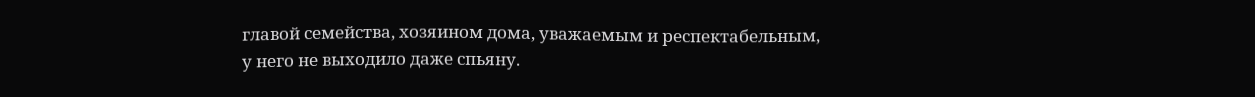главой семейства, хозяином дома, уважаемым и респектабельным, у него не выходило даже спьяну.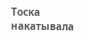Тоска накатывала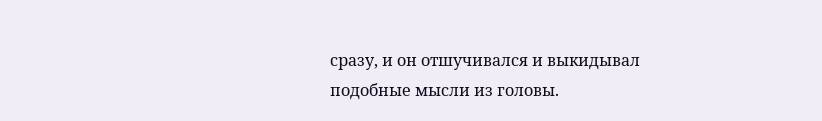сразу, и он отшучивался и выкидывал подобные мысли из головы.